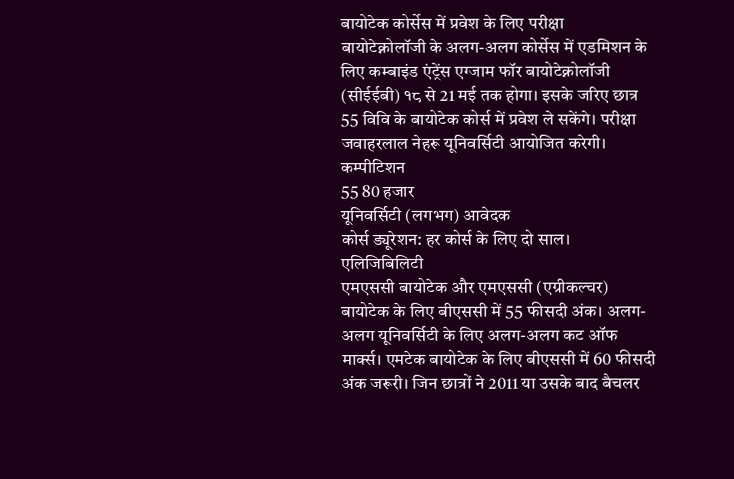बायोटेक कोर्सेस में प्रवेश के लिए परीक्षा
बायोटेक्नोलॉजी के अलग-अलग कोर्सेस में एडमिशन के लिए कम्बाइंड एंट्रेंस एग्जाम फॉर बायोटेक्नोलॉजी (सीईईबी) १८ से 21 मई तक होगा। इसके जरिए छात्र 55 विवि के बायोटेक कोर्स में प्रवेश ले सकेंगे। परीक्षा जवाहरलाल नेहरू यूनिवर्सिटी आयोजित करेगी।
कम्पीटिशन
55 80 हजार
यूनिवर्सिटी (लगभग) आवेदक
कोर्स ड्यूरेशन: हर कोर्स के लिए दो साल।
एलिजिबिलिटी
एमएससी बायोटेक और एमएससी (एग्रीकल्चर) बायोटेक के लिए बीएससी में 55 फीसदी अंक। अलग-अलग यूनिवर्सिटी के लिए अलग-अलग कट ऑफ मार्क्स। एमटेक बायोटेक के लिए बीएससी में 60 फीसदी अंक जरूरी। जिन छात्रों ने 2011 या उसके बाद बैचलर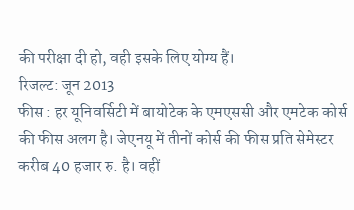की परीक्षा दी हो, वही इसके लिए योग्य हैं।
रिजल्ट: जून 2013
फीस : हर यूनिवर्सिटी में बायोटेक के एमएससी और एमटेक कोर्स की फीस अलग है। जेएनयू में तीनों कोर्स की फीस प्रति सेमेस्टर करीब 40 हजार रु. है। वहीं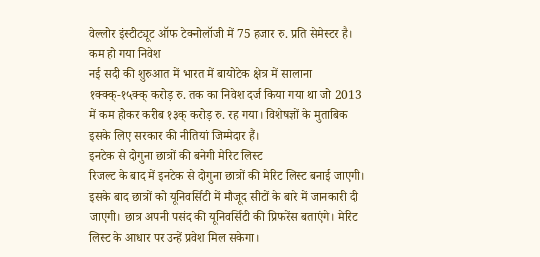वेल्लोर इंस्टीट्यूट ऑफ टेक्नोलॉजी में 75 हजार रु. प्रति सेमेस्टर है।
कम हो गया निवेश
नई सदी की शुरुआत में भारत में बायोटेक क्षेत्र में सालाना १क्क्क्-१५क्क् करोड़ रु. तक का निवेश दर्ज किया गया था जो 2013 में कम होकर करीब १३क् करोड़ रु. रह गया। विशेषज्ञों के मुताबिक इसके लिए सरकार की नीतियां जिम्मेदार हैं।
इनटेक से दोगुना छात्रों की बनेगी मेरिट लिस्ट
रिजल्ट के बाद में इनटेक से दोगुना छात्रों की मेरिट लिस्ट बनाई जाएगी। इसके बाद छात्रों को यूनिवर्सिटी में मौजूद सीटों के बारे में जानकारी दी जाएगी। छात्र अपनी पसंद की यूनिवर्सिटी की प्रिफरेंस बताएंगे। मेरिट लिस्ट के आधार पर उन्हें प्रवेश मिल सकेगा।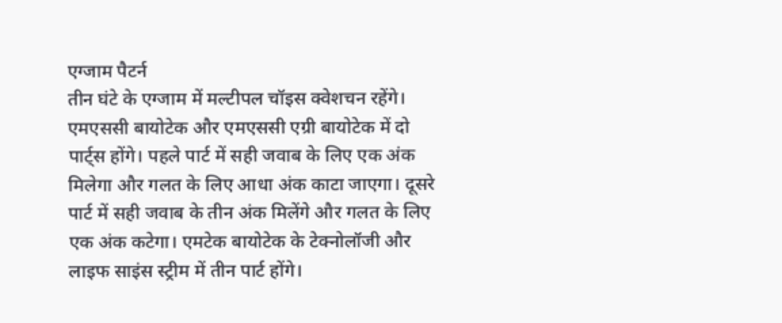एग्जाम पैटर्न
तीन घंटे के एग्जाम में मल्टीपल चॉइस क्वेशचन रहेंगे। एमएससी बायोटेक और एमएससी एग्री बायोटेक में दो पार्ट्स होंगे। पहले पार्ट में सही जवाब के लिए एक अंक मिलेगा और गलत के लिए आधा अंक काटा जाएगा। दूसरे पार्ट में सही जवाब के तीन अंक मिलेंगे और गलत के लिए एक अंक कटेगा। एमटेक बायोटेक के टेक्नोलॉजी और लाइफ साइंस स्ट्रीम में तीन पार्ट होंगे।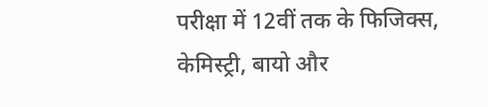परीक्षा में 12वीं तक के फिजिक्स, केमिस्ट्री, बायो और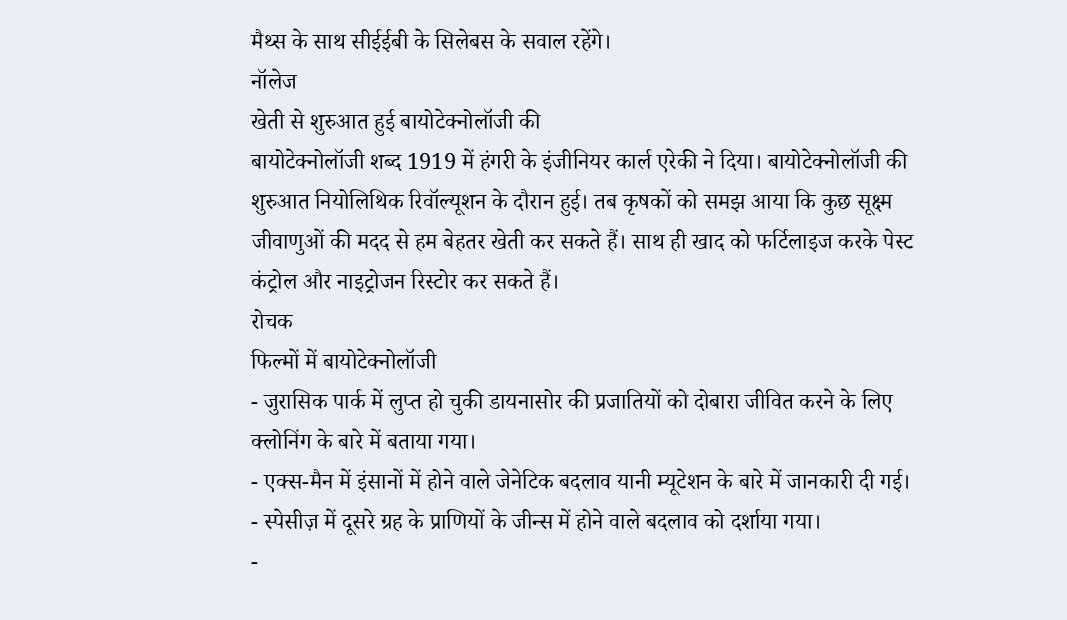मैथ्स के साथ सीईईबी के सिलेबस के सवाल रहेंगे।
नॉलेज
खेती से शुरुआत हुई बायोटेक्नोलॉजी की
बायोटेक्नोलॉजी शब्द 1919 में हंगरी के इंजीनियर कार्ल एरेकी ने दिया। बायोटेक्नोलॉजी की शुरुआत नियोलिथिक रिवॉल्यूशन के दौरान हुई। तब कृषकों को समझ आया कि कुछ सूक्ष्म जीवाणुओं की मदद से हम बेहतर खेती कर सकते हैं। साथ ही खाद को फर्टिलाइज करके पेस्ट कंट्रोल और नाइट्रोजन रिस्टोर कर सकते हैं।
रोचक
फिल्मों में बायोटेक्नोलॉजी
- जुरासिक पार्क में लुप्त हो चुकी डायनासोर की प्रजातियों को दोबारा जीवित करने के लिए क्लोनिंग के बारे में बताया गया।
- एक्स-मैन में इंसानों में होने वाले जेनेटिक बदलाव यानी म्यूटेशन के बारे में जानकारी दी गई।
- स्पेसीज़ में दूसरे ग्रह के प्राणियों के जीन्स में होने वाले बदलाव को दर्शाया गया।
-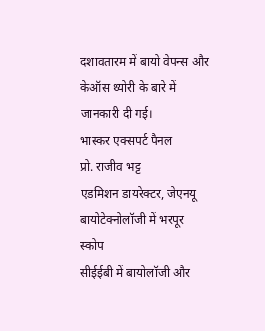दशावतारम में बायो वेपन्स और केऑस थ्योरी के बारे में जानकारी दी गई।
भास्कर एक्सपर्ट पैनल
प्रो. राजीव भट्ट
एडमिशन डायरेक्टर, जेएनयू
बायोटेक्नोलॉजी में भरपूर स्कोप
सीईईबी में बायोलॉजी और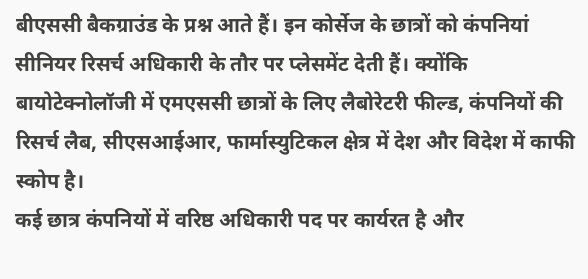बीएससी बैकग्राउंड के प्रश्न आते हैं। इन कोर्सेज के छात्रों को कंपनियां सीनियर रिसर्च अधिकारी के तौर पर प्लेसमेंट देती हैं। क्योंकि बायोटेक्नोलॉजी में एमएससी छात्रों के लिए लैबोरेटरी फील्ड, कंपनियों की रिसर्च लैब, सीएसआईआर, फार्मास्युटिकल क्षेत्र में देश और विदेश में काफी स्कोप है।
कई छात्र कंपनियों में वरिष्ठ अधिकारी पद पर कार्यरत है और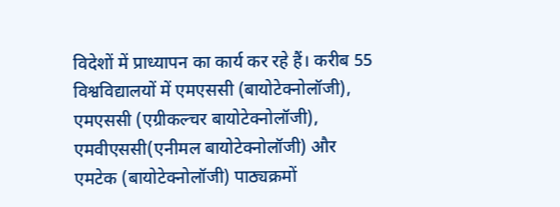विदेशों में प्राध्यापन का कार्य कर रहे हैं। करीब 55 विश्वविद्यालयों में एमएससी (बायोटेक्नोलॉजी), एमएससी (एग्रीकल्चर बायोटेक्नोलॉजी), एमवीएससी(एनीमल बायोटेक्नोलॉजी) और एमटेक (बायोटेक्नोलॉजी) पाठ्यक्रमों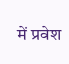में प्रवेश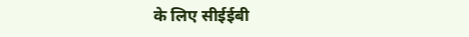के लिए सीईईबी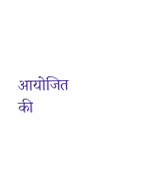आयोजित की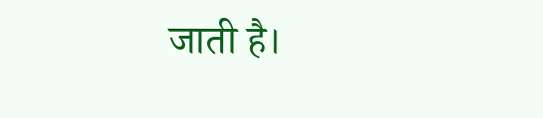जाती है।